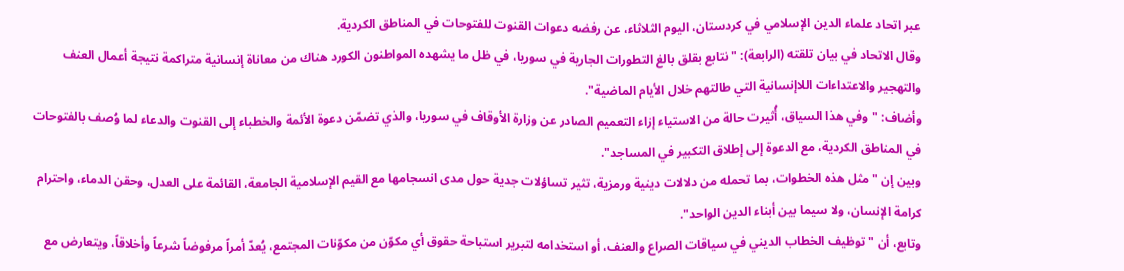عبر اتحاد علماء الدين الإسلامي في كردستان، اليوم الثلاثاء، عن رفضه دعوات القنوت للفتوحات في المناطق الكردية.
وقال الاتحاد في بيان تلقته (الرابعة): "نتابع بقلق بالغ التطورات الجارية في سوريا، في ظل ما يشهده المواطنون الكورد هناك من معاناة إنسانية متراكمة نتيجة أعمال العنف والتهجير والاعتداءات اللاإنسانية التي طالتهم خلال الأيام الماضية".
وأضاف: "وفي هذا السياق، أُثيرت حالة من الاستياء إزاء التعميم الصادر عن وزارة الأوقاف في سوريا، والذي تضمّن دعوة الأئمة والخطباء إلى القنوت والدعاء لما وُصف بالفتوحات في المناطق الكردية، مع الدعوة إلى إطلاق التكبير في المساجد".
وبين إن "مثل هذه الخطوات، بما تحمله من دلالات دينية ورمزية، تثير تساؤلات جدية حول مدى انسجامها مع القيم الإسلامية الجامعة، القائمة على العدل، وحقن الدماء، واحترام كرامة الإنسان، ولا سيما بين أبناء الدين الواحد".
وتابع، أن "توظيف الخطاب الديني في سياقات الصراع والعنف، أو استخدامه لتبرير استباحة حقوق أي مكوّن من مكوّنات المجتمع، يُعدّ أمراً مرفوضاً شرعاً وأخلاقاً، ويتعارض مع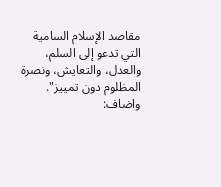مقاصد الإسلام السامية التي تدعو إلى السلم، والعدل، والتعايش، ونصرة المظلوم دون تمييز".
واضاف: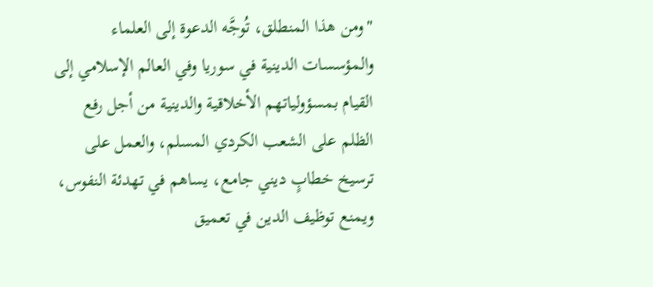"ومن هذا المنطلق، تُوجَّه الدعوة إلى العلماء والمؤسسات الدينية في سوريا وفي العالم الإسلامي إلى القيام بمسؤولياتهم الأخلاقية والدينية من أجل رفع الظلم على الشعب الكردي المسلم، والعمل على ترسيخ خطابٍ ديني جامع، يساهم في تهدئة النفوس، ويمنع توظيف الدين في تعميق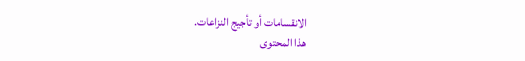الانقسامات أو تأجيج النزاعات.
هذا المحتوى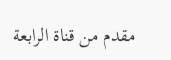مقدم من قناة الرابعة